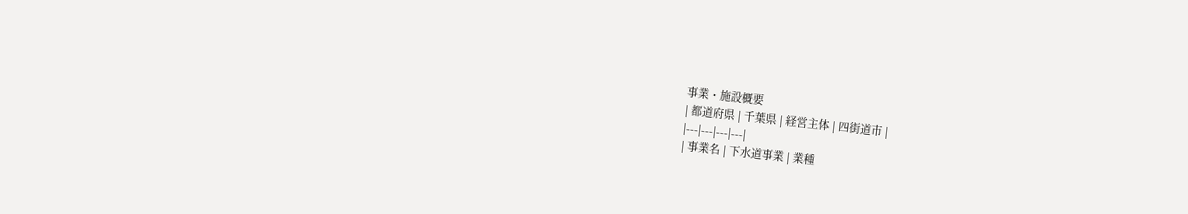事業・施設概要
| 都道府県 | 千葉県 | 経営主体 | 四街道市 |
|---|---|---|---|
| 事業名 | 下水道事業 | 業種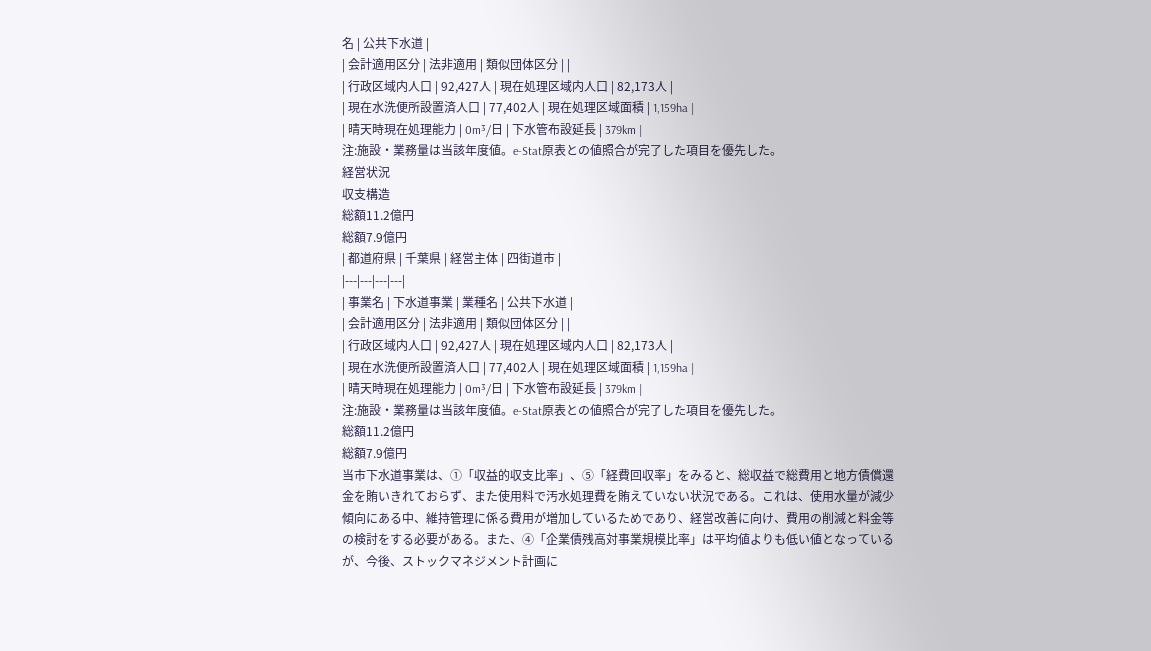名 | 公共下水道 |
| 会計適用区分 | 法非適用 | 類似団体区分 | |
| 行政区域内人口 | 92,427人 | 現在処理区域内人口 | 82,173人 |
| 現在水洗便所設置済人口 | 77,402人 | 現在処理区域面積 | 1,159ha |
| 晴天時現在処理能力 | 0m³/日 | 下水管布設延長 | 379km |
注:施設・業務量は当該年度値。e-Stat原表との値照合が完了した項目を優先した。
経営状況
収支構造
総額11.2億円
総額7.9億円
| 都道府県 | 千葉県 | 経営主体 | 四街道市 |
|---|---|---|---|
| 事業名 | 下水道事業 | 業種名 | 公共下水道 |
| 会計適用区分 | 法非適用 | 類似団体区分 | |
| 行政区域内人口 | 92,427人 | 現在処理区域内人口 | 82,173人 |
| 現在水洗便所設置済人口 | 77,402人 | 現在処理区域面積 | 1,159ha |
| 晴天時現在処理能力 | 0m³/日 | 下水管布設延長 | 379km |
注:施設・業務量は当該年度値。e-Stat原表との値照合が完了した項目を優先した。
総額11.2億円
総額7.9億円
当市下水道事業は、①「収益的収支比率」、⑤「経費回収率」をみると、総収益で総費用と地方債償還金を賄いきれておらず、また使用料で汚水処理費を賄えていない状況である。これは、使用水量が減少傾向にある中、維持管理に係る費用が増加しているためであり、経営改善に向け、費用の削減と料金等の検討をする必要がある。また、④「企業債残高対事業規模比率」は平均値よりも低い値となっているが、今後、ストックマネジメント計画に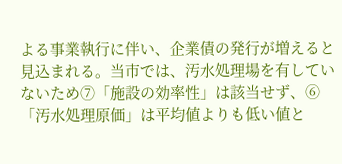よる事業執行に伴い、企業債の発行が増えると見込まれる。当市では、汚水処理場を有していないため⑦「施設の効率性」は該当せず、⑥「汚水処理原価」は平均値よりも低い値と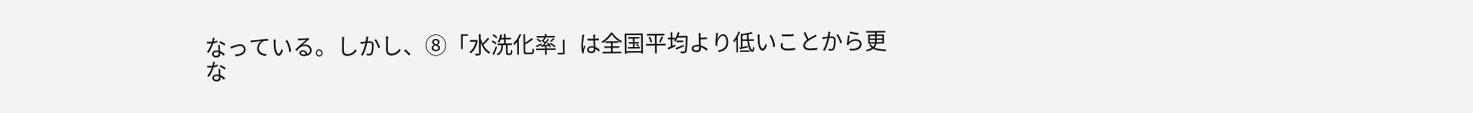なっている。しかし、⑧「水洗化率」は全国平均より低いことから更な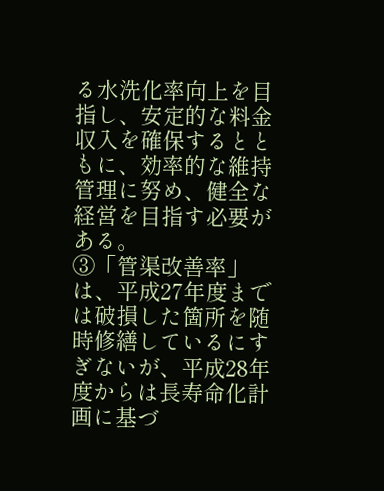る水洗化率向上を目指し、安定的な料金収入を確保するとともに、効率的な維持管理に努め、健全な経営を目指す必要がある。
③「管渠改善率」は、平成27年度までは破損した箇所を随時修繕しているにすぎないが、平成28年度からは長寿命化計画に基づ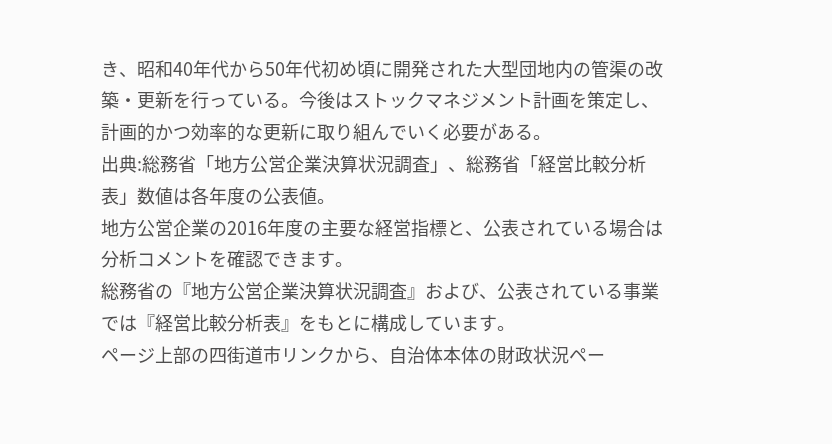き、昭和40年代から50年代初め頃に開発された大型団地内の管渠の改築・更新を行っている。今後はストックマネジメント計画を策定し、計画的かつ効率的な更新に取り組んでいく必要がある。
出典:総務省「地方公営企業決算状況調査」、総務省「経営比較分析表」数値は各年度の公表値。
地方公営企業の2016年度の主要な経営指標と、公表されている場合は分析コメントを確認できます。
総務省の『地方公営企業決算状況調査』および、公表されている事業では『経営比較分析表』をもとに構成しています。
ページ上部の四街道市リンクから、自治体本体の財政状況ペー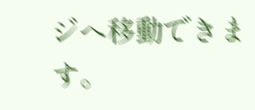ジへ移動できます。